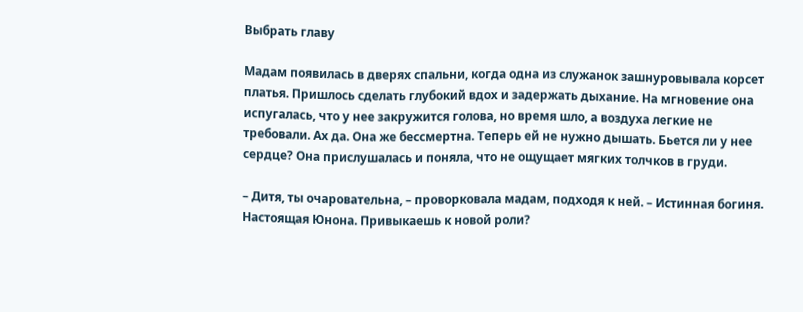Выбрать главу

Мадам появилась в дверях спальни, когда одна из служанок зашнуровывала корсет платья. Пришлось сделать глубокий вдох и задержать дыхание. На мгновение она испугалась, что у нее закружится голова, но время шло, а воздуха легкие не требовали. Ах да. Она же бессмертна. Теперь ей не нужно дышать. Бьется ли у нее сердце? Она прислушалась и поняла, что не ощущает мягких толчков в груди.

– Дитя, ты очаровательна, – проворковала мадам, подходя к ней. – Истинная богиня. Настоящая Юнона. Привыкаешь к новой роли?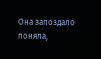Она запоздало поняла,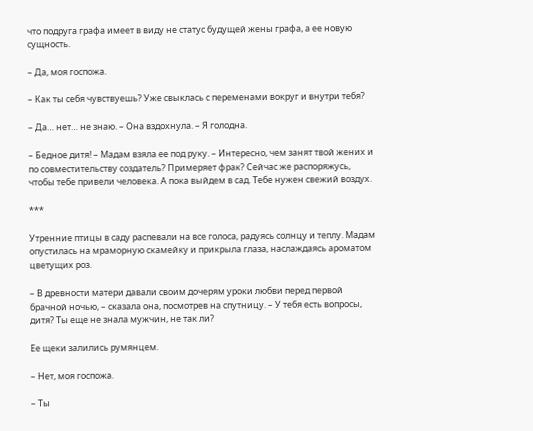что подруга графа имеет в виду не статус будущей жены графа, а ее новую сущность.

– Да, моя госпожа.

– Как ты себя чувствуешь? Уже свыклась с переменами вокруг и внутри тебя?

– Да… нет… не знаю. – Она вздохнула. – Я голодна.

– Бедное дитя! – Мадам взяла ее под руку. – Интересно, чем занят твой жених и по совместительству создатель? Примеряет фрак? Сейчас же распоряжусь, чтобы тебе привели человека. А пока выйдем в сад. Тебе нужен свежий воздух.

***

Утренние птицы в саду распевали на все голоса, радуясь солнцу и теплу. Мадам опустилась на мраморную скамейку и прикрыла глаза, наслаждаясь ароматом цветущих роз.

– В древности матери давали своим дочерям уроки любви перед первой брачной ночью, – сказала она, посмотрев на спутницу. – У тебя есть вопросы, дитя? Ты еще не знала мужчин, не так ли?

Ее щеки залились румянцем.

– Нет, моя госпожа.

– Ты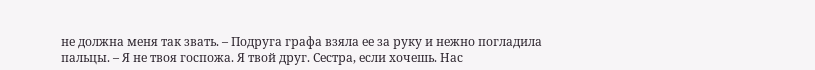не должна меня так звать. – Подруга графа взяла ее за руку и нежно погладила пальцы. – Я не твоя госпожа. Я твой друг. Сестра, если хочешь. Нас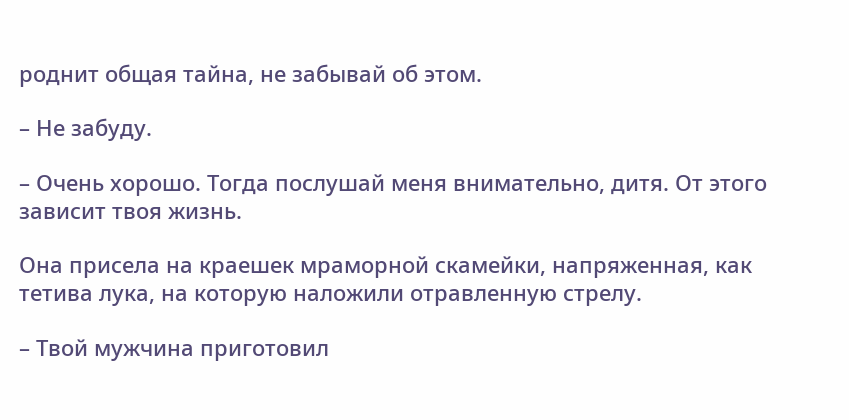роднит общая тайна, не забывай об этом.

– Не забуду.

– Очень хорошо. Тогда послушай меня внимательно, дитя. От этого зависит твоя жизнь.

Она присела на краешек мраморной скамейки, напряженная, как тетива лука, на которую наложили отравленную стрелу.

– Твой мужчина приготовил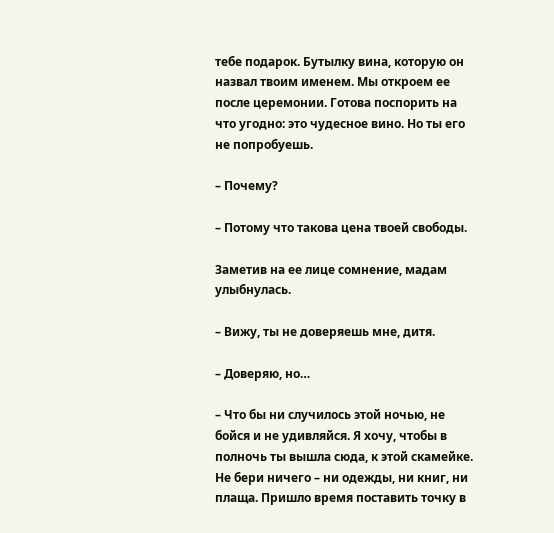тебе подарок. Бутылку вина, которую он назвал твоим именем. Мы откроем ее после церемонии. Готова поспорить на что угодно: это чудесное вино. Но ты его не попробуешь.

– Почему?

– Потому что такова цена твоей свободы.

Заметив на ее лице сомнение, мадам улыбнулась.

– Вижу, ты не доверяешь мне, дитя.

– Доверяю, но…

– Что бы ни случилось этой ночью, не бойся и не удивляйся. Я хочу, чтобы в полночь ты вышла сюда, к этой скамейке. Не бери ничего – ни одежды, ни книг, ни плаща. Пришло время поставить точку в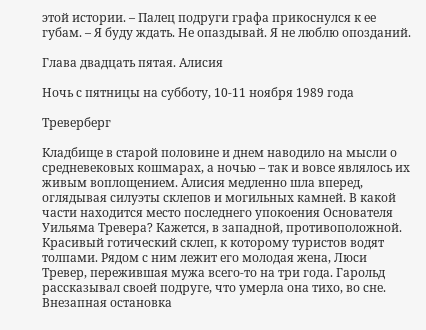этой истории. – Палец подруги графа прикоснулся к ее губам. – Я буду ждать. Не опаздывай. Я не люблю опозданий.

Глава двадцать пятая. Алисия

Ночь с пятницы на субботу, 10-11 ноября 1989 года

Треверберг

Кладбище в старой половине и днем наводило на мысли о средневековых кошмарах, а ночью – так и вовсе являлось их живым воплощением. Алисия медленно шла вперед, оглядывая силуэты склепов и могильных камней. В какой части находится место последнего упокоения Основателя Уильяма Тревера? Кажется, в западной, противоположной. Красивый готический склеп, к которому туристов водят толпами. Рядом с ним лежит его молодая жена, Люси Тревер, пережившая мужа всего-то на три года. Гарольд рассказывал своей подруге, что умерла она тихо, во сне. Внезапная остановка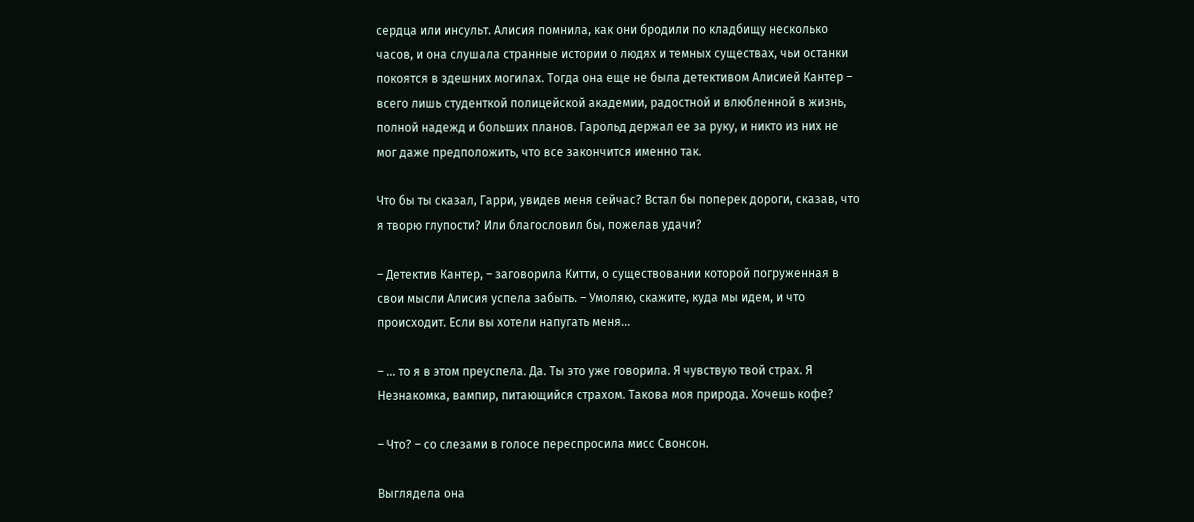сердца или инсульт. Алисия помнила, как они бродили по кладбищу несколько часов, и она слушала странные истории о людях и темных существах, чьи останки покоятся в здешних могилах. Тогда она еще не была детективом Алисией Кантер – всего лишь студенткой полицейской академии, радостной и влюбленной в жизнь, полной надежд и больших планов. Гарольд держал ее за руку, и никто из них не мог даже предположить, что все закончится именно так.

Что бы ты сказал, Гарри, увидев меня сейчас? Встал бы поперек дороги, сказав, что я творю глупости? Или благословил бы, пожелав удачи?

– Детектив Кантер, – заговорила Китти, о существовании которой погруженная в свои мысли Алисия успела забыть. – Умоляю, скажите, куда мы идем, и что происходит. Если вы хотели напугать меня…

– … то я в этом преуспела. Да. Ты это уже говорила. Я чувствую твой страх. Я Незнакомка, вампир, питающийся страхом. Такова моя природа. Хочешь кофе?

– Что? – со слезами в голосе переспросила мисс Свонсон.

Выглядела она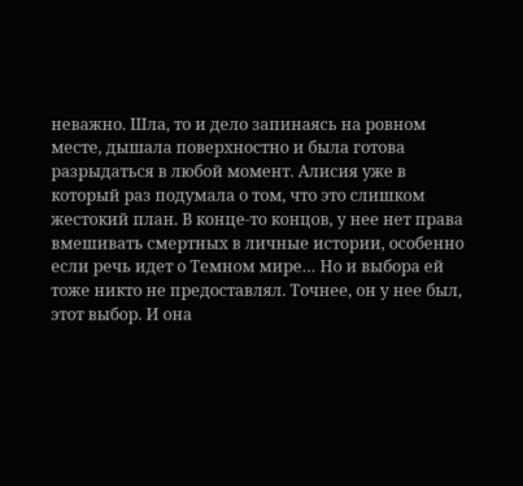неважно. Шла, то и дело запинаясь на ровном месте, дышала поверхностно и была готова разрыдаться в любой момент. Алисия уже в который раз подумала о том, что это слишком жестокий план. В конце-то концов, у нее нет права вмешивать смертных в личные истории, особенно если речь идет о Темном мире… Но и выбора ей тоже никто не предоставлял. Точнее, он у нее был, этот выбор. И она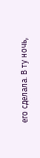его сделала. В ту ночь,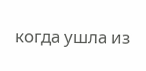когда ушла из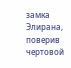замка Элирана, поверив чертовой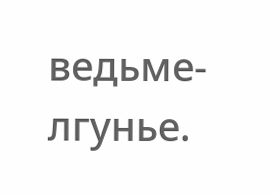ведьме-лгунье.